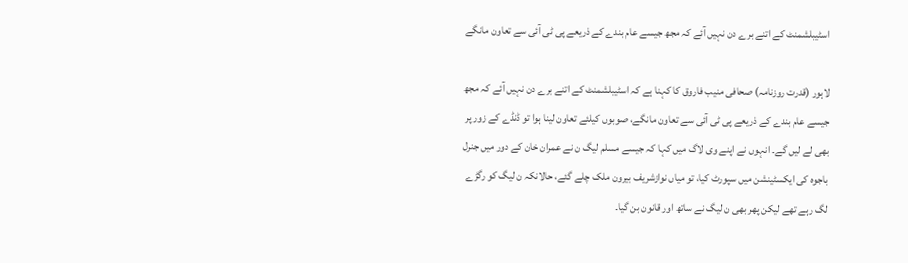اسٹیبلشمنٹ کے اتنے برے دن نہیں آئے کہ مجھ جیسے عام بندے کے ذریعے پی ٹی آئی سے تعاون مانگے

لاہور (قدرت روزنامہ) صحافی منیب فاروق کا کہنا ہے کہ اسٹیبلشمنٹ کے اتنے برے دن نہیں آئے کہ مجھ جیسے عام بندے کے ذریعے پی ٹی آئی سے تعاون مانگے، صوبوں کیلئے تعاون لینا ہوا تو ڈنڈے کے زور پر بھی لے لیں گے۔ انہوں نے اپنے وی لاگ میں کہا کہ جیسے مسلم لیگ ن نے عمران خان کے دور میں جنرل باجوہ کی ایکسٹینشن میں سپورٹ کیا، تو میاں نوازشریف بیرون ملک چلے گئے، حالانکہ ن لیگ کو رگڑے لگ رہے تھے لیکن پھر بھی ن لیگ نے ساتھ اور قانون بن گیا۔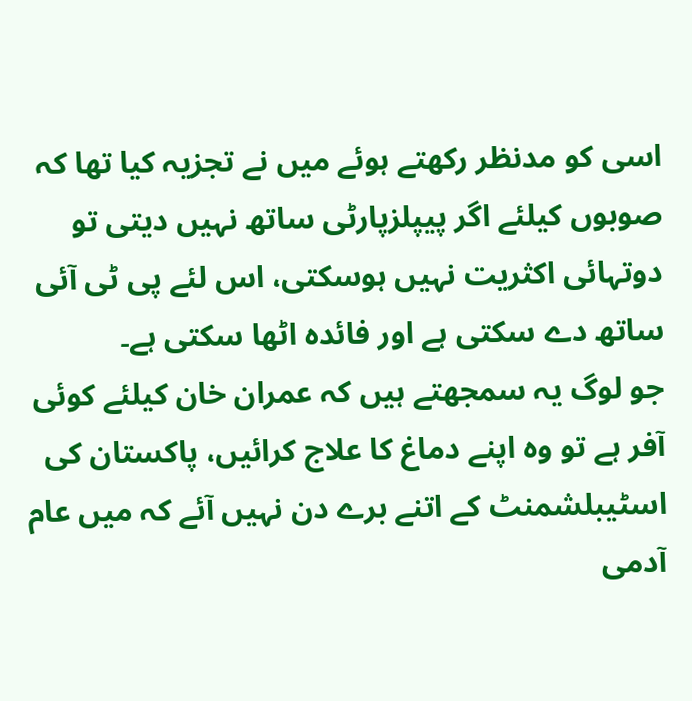اسی کو مدنظر رکھتے ہوئے میں نے تجزیہ کیا تھا کہ صوبوں کیلئے اگر پیپلزپارٹی ساتھ نہیں دیتی تو دوتہائی اکثریت نہیں ہوسکتی، اس لئے پی ٹی آئی ساتھ دے سکتی ہے اور فائدہ اٹھا سکتی ہے۔
جو لوگ یہ سمجھتے ہیں کہ عمران خان کیلئے کوئی آفر ہے تو وہ اپنے دماغ کا علاج کرائیں، پاکستان کی اسٹیبلشمنٹ کے اتنے برے دن نہیں آئے کہ میں عام آدمی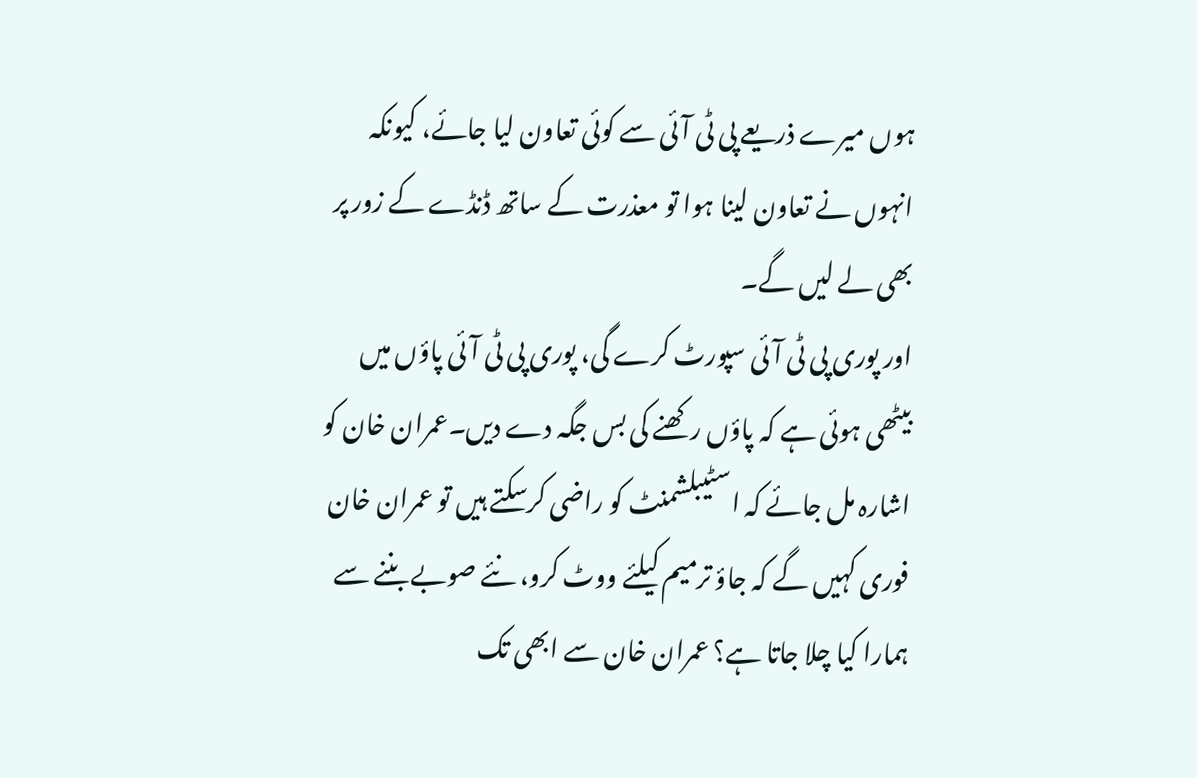ہوں میرے ذریعے پی ٹی آئی سے کوئی تعاون لیا جائے، کیونکہ انہوں نے تعاون لینا ہوا تو معذرت کے ساتھ ڈنڈے کے زور پر بھی لے لیں گے۔
اور پوری پی ٹی آئی سپورٹ کرے گی، پوری پی ٹی آئی پاؤں میں بیٹھی ہوئی ہے کہ پاؤں رکھنے کی بس جگہ دے دیں۔عمران خان کو اشارہ مل جائے کہ اسٹیبلشمنٹ کو راضی کرسکتے ہیں تو عمران خان فوری کہیں گے کہ جاؤ ترمیم کیلئے ووٹ کرو، نئے صوبے بننے سے ہمارا کیا چلا جاتا ہے؟ عمران خان سے ابھی تک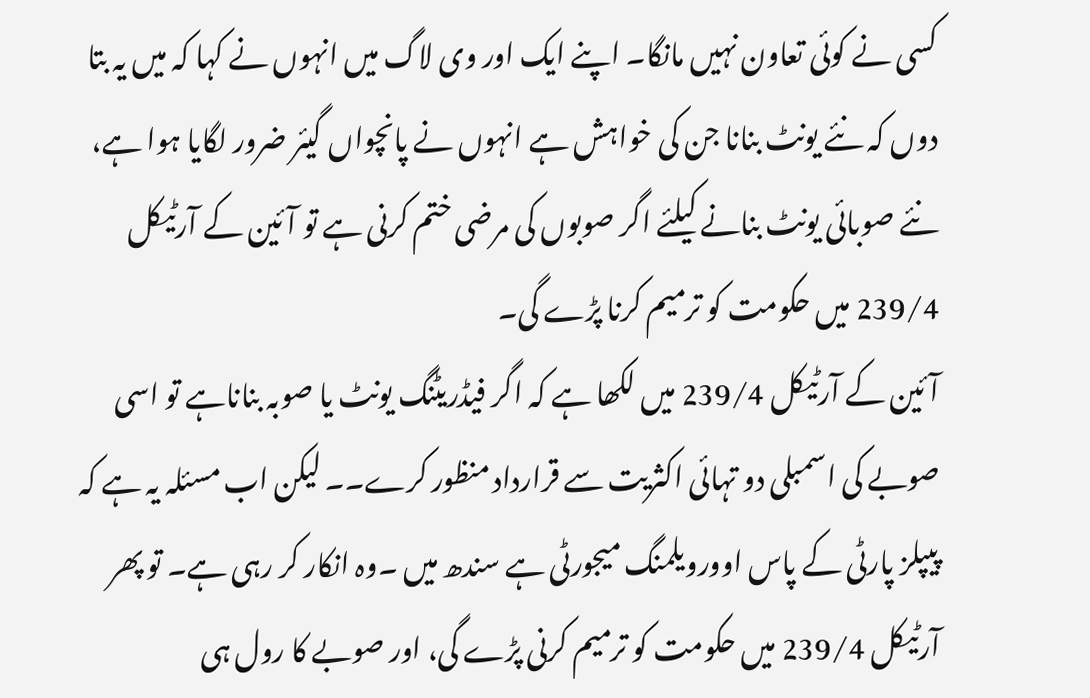کسی نے کوئی تعاون نہیں مانگا۔ اپنے ایک اور وی لاگ میں انہوں نے کہا کہ میں یہ بتا دوں کہ نئے یونٹ بنانا جن کی خواہش ہے انہوں نے پانچواں گیئر ضرور لگایا ہوا ہے، نئے صوبائی یونٹ بنانے کیلئے اگر صوبوں کی مرضی ختم کرنی ہے تو آئین کے آرٹیکل 239/4 میں حکومت کو ترمیم کرنا پڑے گی۔
آئین کے آرٹیکل 239/4 میں لکھا ہے کہ اگر فیڈریٹنگ یونٹ یا صوبہ بناناہے تو اسی صوبے کی اسمبلی دو تہائی اکثریت سے قرارداد منظور کرے۔۔ لیکن اب مسئلہ یہ ہے کہ پیپلز پارٹی کے پاس اوورویلمنگ میجورٹی ہے سندھ میں ۔وہ انکار کر رہی ہے۔ تو پھر آرٹیکل 239/4 میں حکومت کو ترمیم کرنی پڑے گی، اور صوبے کا رول ہی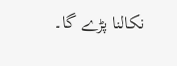نکالنا پڑے گا۔